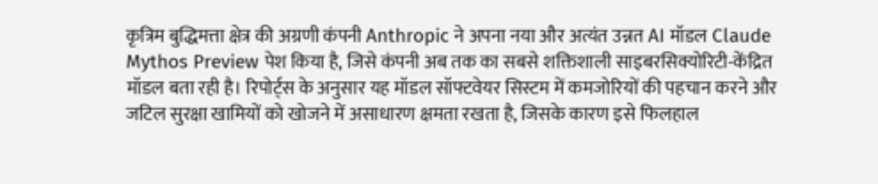कृत्रिम बुद्धिमत्ता क्षेत्र की अग्रणी कंपनी Anthropic ने अपना नया और अत्यंत उन्नत AI मॉडल Claude Mythos Preview पेश किया है, जिसे कंपनी अब तक का सबसे शक्तिशाली साइबरसिक्योरिटी-केंद्रित मॉडल बता रही है। रिपोर्ट्स के अनुसार यह मॉडल सॉफ्टवेयर सिस्टम में कमजोरियों की पहचान करने और जटिल सुरक्षा खामियों को खोजने में असाधारण क्षमता रखता है, जिसके कारण इसे फिलहाल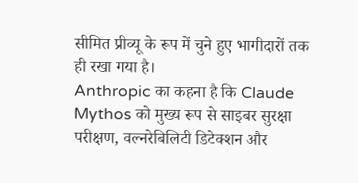सीमित प्रीव्यू के रूप में चुने हुए भागीदारों तक ही रखा गया है।
Anthropic का कहना है कि Claude Mythos को मुख्य रूप से साइबर सुरक्षा परीक्षण, वल्नरेबिलिटी डिटेक्शन और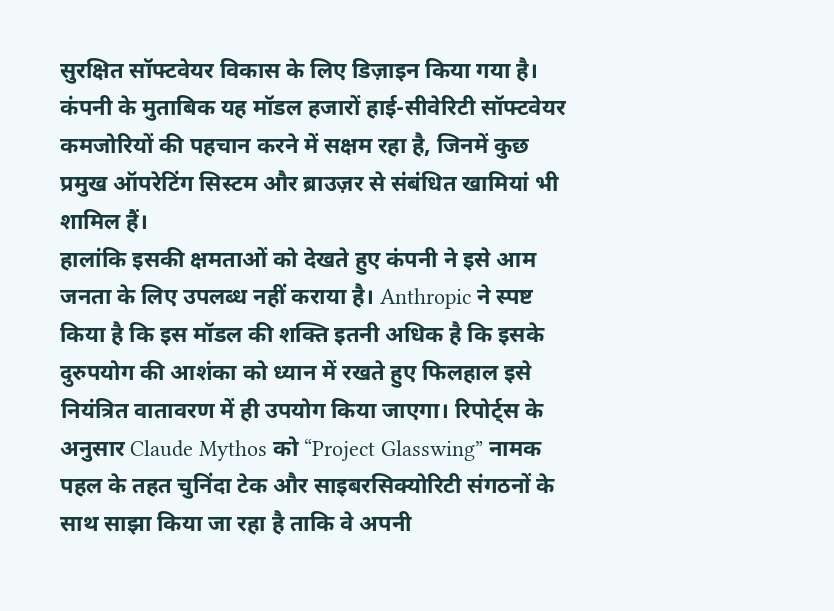सुरक्षित सॉफ्टवेयर विकास के लिए डिज़ाइन किया गया है। कंपनी के मुताबिक यह मॉडल हजारों हाई-सीवेरिटी सॉफ्टवेयर कमजोरियों की पहचान करने में सक्षम रहा है, जिनमें कुछ प्रमुख ऑपरेटिंग सिस्टम और ब्राउज़र से संबंधित खामियां भी शामिल हैं।
हालांकि इसकी क्षमताओं को देखते हुए कंपनी ने इसे आम जनता के लिए उपलब्ध नहीं कराया है। Anthropic ने स्पष्ट किया है कि इस मॉडल की शक्ति इतनी अधिक है कि इसके दुरुपयोग की आशंका को ध्यान में रखते हुए फिलहाल इसे नियंत्रित वातावरण में ही उपयोग किया जाएगा। रिपोर्ट्स के अनुसार Claude Mythos को “Project Glasswing” नामक पहल के तहत चुनिंदा टेक और साइबरसिक्योरिटी संगठनों के साथ साझा किया जा रहा है ताकि वे अपनी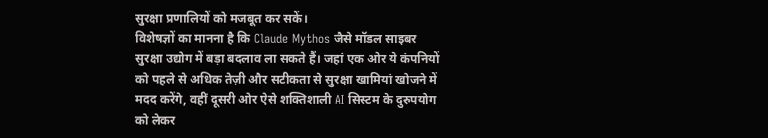सुरक्षा प्रणालियों को मजबूत कर सकें।
विशेषज्ञों का मानना है कि Claude Mythos जैसे मॉडल साइबर सुरक्षा उद्योग में बड़ा बदलाव ला सकते हैं। जहां एक ओर ये कंपनियों को पहले से अधिक तेज़ी और सटीकता से सुरक्षा खामियां खोजने में मदद करेंगे, वहीं दूसरी ओर ऐसे शक्तिशाली AI सिस्टम के दुरुपयोग को लेकर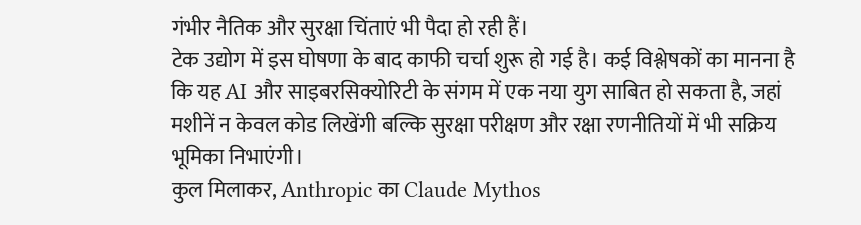गंभीर नैतिक और सुरक्षा चिंताएं भी पैदा हो रही हैं।
टेक उद्योग में इस घोषणा के बाद काफी चर्चा शुरू हो गई है। कई विश्लेषकों का मानना है कि यह AI और साइबरसिक्योरिटी के संगम में एक नया युग साबित हो सकता है, जहां मशीनें न केवल कोड लिखेंगी बल्कि सुरक्षा परीक्षण और रक्षा रणनीतियों में भी सक्रिय भूमिका निभाएंगी।
कुल मिलाकर, Anthropic का Claude Mythos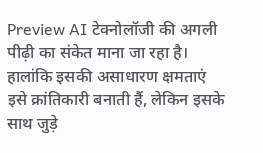Preview AI टेक्नोलॉजी की अगली पीढ़ी का संकेत माना जा रहा है। हालांकि इसकी असाधारण क्षमताएं इसे क्रांतिकारी बनाती हैं, लेकिन इसके साथ जुड़े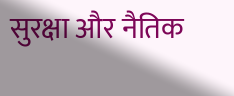सुरक्षा और नैतिक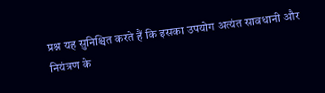प्रश्न यह सुनिश्चित करते हैं कि इसका उपयोग अत्यंत सावधानी और नियंत्रण के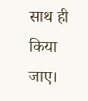साथ ही किया जाए।